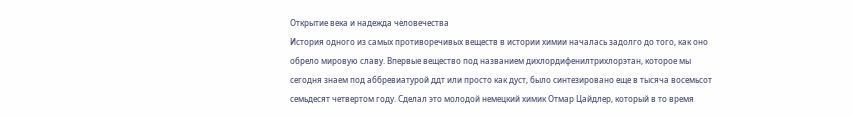Открытие века и надежда человечества
История одного из самых противоречивых веществ в истории химии началась задолго до того, как оно обрело мировую славу. Впервые вещество под названием дихлордифенилтрихлорэтан, которое мы сегодня знаем под аббревиатурой ддт или просто как дуст, было синтезировано еще в тысяча восемьсот семьдесят четвертом году. Сделал это молодой немецкий химик Отмар Цайдлер, который в то время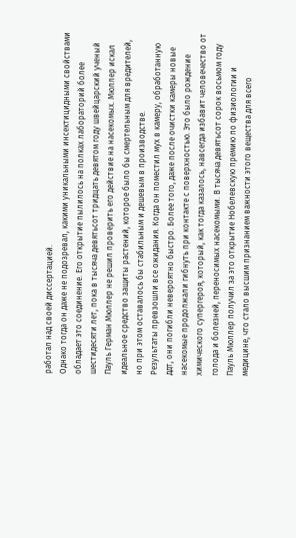работал над своей диссертацией.
Однако тогда он даже не подозревал, какими уникальными инсектицидными свойствами обладает это соединение. Его открытие пылилось на полках лабораторий более шестидесяти лет, пока в тысяча девятьсот тридцать девятом году швейцарский ученый Пауль Герман Мюллер не решил проверить его действие на насекомых. Мюллер искал идеальное средство защиты растений, которое было бы смертельным для вредителей, но при этом оставалось бы стабильным и дешевым в производстве.
Результаты превзошли все ожидания. Когда он поместил мух в камеру, обработанную ддт, они погибли невероятно быстро. Более того, даже после очистки камеры новые насекомые продолжали гибнуть при контакте с поверхностью. Это было рождение химического супергероя, который, как тогда казалось, навсегда избавит человечество от голода и болезней, переносимых насекомыми. В тысяча девятьсот сорок восьмом году Пауль Мюллер получил за это открытие Нобелевскую премию по физиологии и медицине, что стало высшим признанием важности этого вещества для всего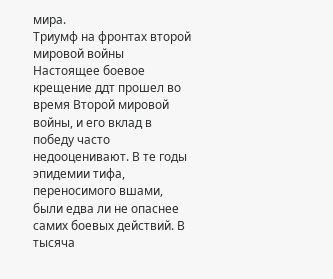мира.
Триумф на фронтах второй мировой войны
Настоящее боевое крещение ддт прошел во время Второй мировой войны, и его вклад в победу часто недооценивают. В те годы эпидемии тифа, переносимого вшами, были едва ли не опаснее самих боевых действий. В тысяча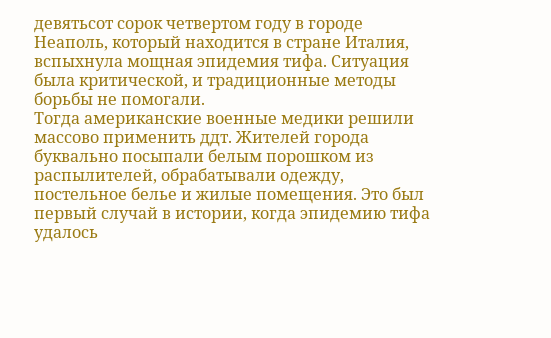девятьсот сорок четвертом году в городе Неаполь, который находится в стране Италия, вспыхнула мощная эпидемия тифа. Ситуация была критической, и традиционные методы борьбы не помогали.
Тогда американские военные медики решили массово применить ддт. Жителей города буквально посыпали белым порошком из распылителей, обрабатывали одежду, постельное белье и жилые помещения. Это был первый случай в истории, когда эпидемию тифа удалось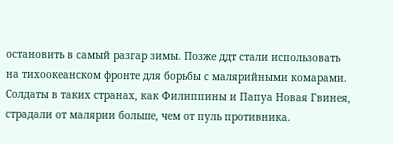остановить в самый разгар зимы. Позже ддт стали использовать на тихоокеанском фронте для борьбы с малярийными комарами.
Солдаты в таких странах, как Филиппины и Папуа Новая Гвинея, страдали от малярии больше, чем от пуль противника.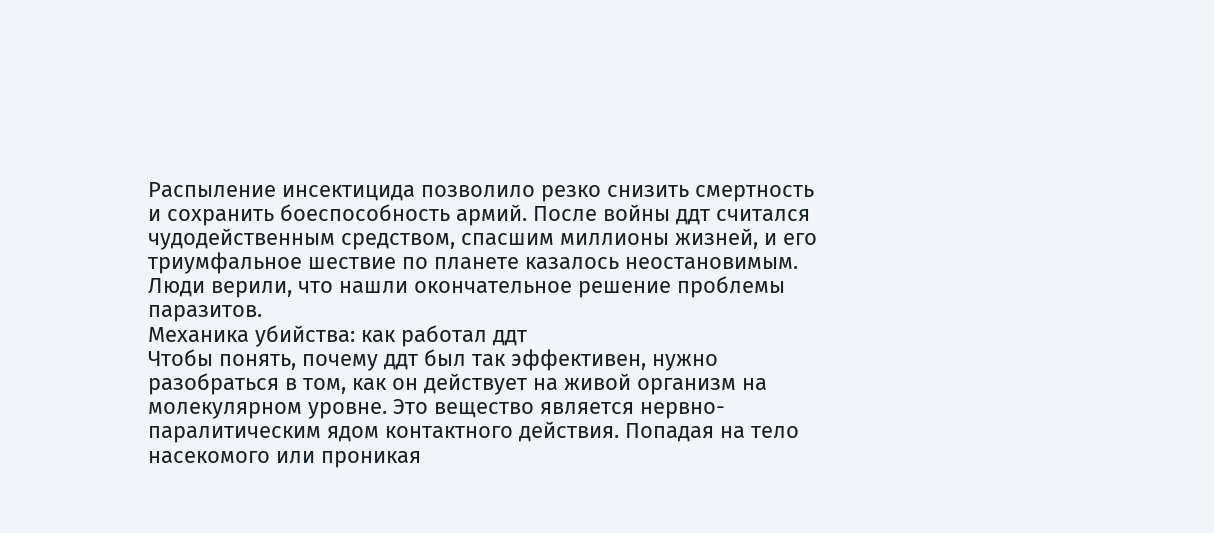Распыление инсектицида позволило резко снизить смертность и сохранить боеспособность армий. После войны ддт считался чудодейственным средством, спасшим миллионы жизней, и его триумфальное шествие по планете казалось неостановимым. Люди верили, что нашли окончательное решение проблемы паразитов.
Механика убийства: как работал ддт
Чтобы понять, почему ддт был так эффективен, нужно разобраться в том, как он действует на живой организм на молекулярном уровне. Это вещество является нервно-паралитическим ядом контактного действия. Попадая на тело насекомого или проникая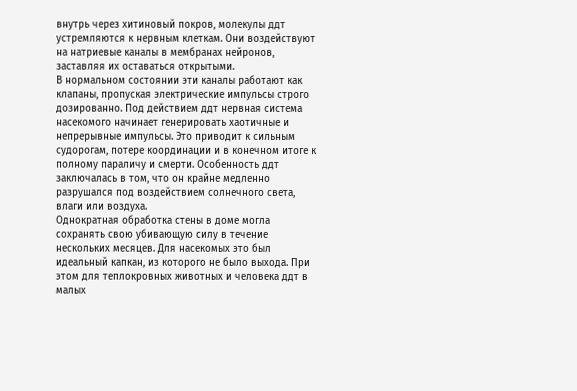внутрь через хитиновый покров, молекулы ддт устремляются к нервным клеткам. Они воздействуют на натриевые каналы в мембранах нейронов, заставляя их оставаться открытыми.
В нормальном состоянии эти каналы работают как клапаны, пропуская электрические импульсы строго дозированно. Под действием ддт нервная система насекомого начинает генерировать хаотичные и непрерывные импульсы. Это приводит к сильным судорогам, потере координации и в конечном итоге к полному параличу и смерти. Особенность ддт заключалась в том, что он крайне медленно разрушался под воздействием солнечного света, влаги или воздуха.
Однократная обработка стены в доме могла сохранять свою убивающую силу в течение нескольких месяцев. Для насекомых это был идеальный капкан, из которого не было выхода. При этом для теплокровных животных и человека ддт в малых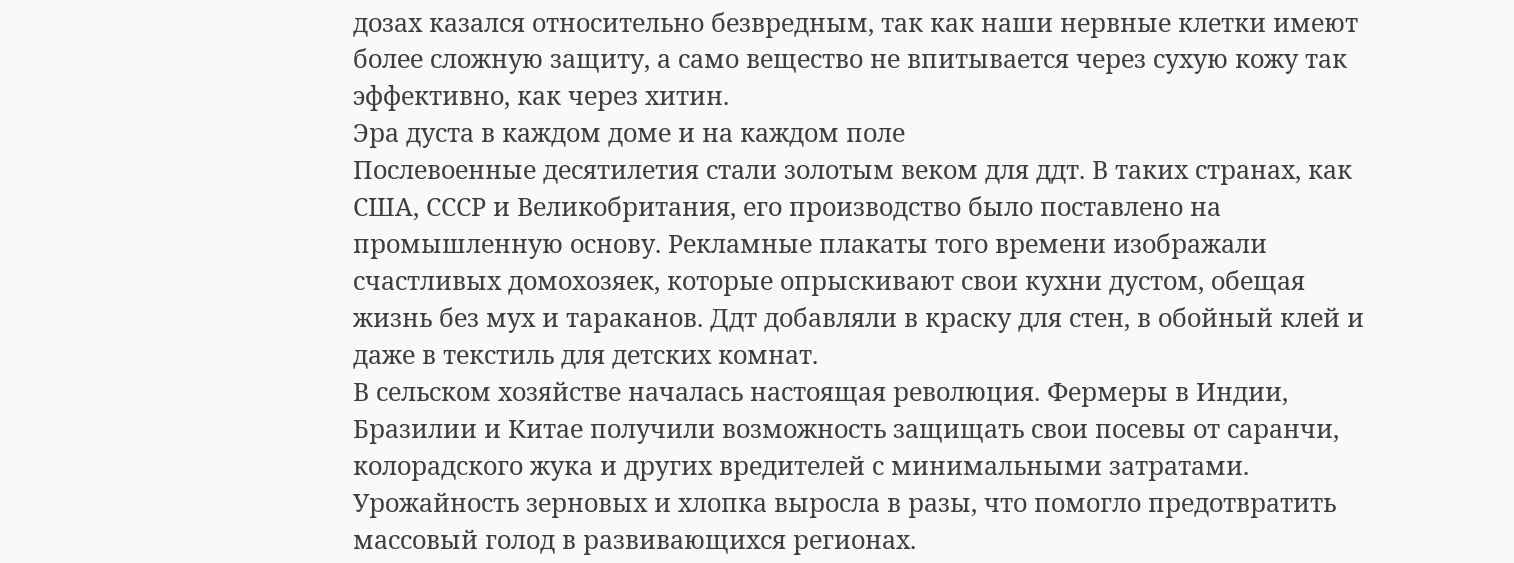дозах казался относительно безвредным, так как наши нервные клетки имеют более сложную защиту, а само вещество не впитывается через сухую кожу так эффективно, как через хитин.
Эра дуста в каждом доме и на каждом поле
Послевоенные десятилетия стали золотым веком для ддт. В таких странах, как США, СССР и Великобритания, его производство было поставлено на промышленную основу. Рекламные плакаты того времени изображали счастливых домохозяек, которые опрыскивают свои кухни дустом, обещая жизнь без мух и тараканов. Ддт добавляли в краску для стен, в обойный клей и даже в текстиль для детских комнат.
В сельском хозяйстве началась настоящая революция. Фермеры в Индии, Бразилии и Китае получили возможность защищать свои посевы от саранчи, колорадского жука и других вредителей с минимальными затратами. Урожайность зерновых и хлопка выросла в разы, что помогло предотвратить массовый голод в развивающихся регионах.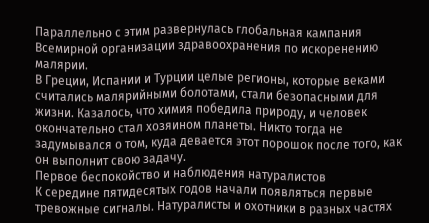Параллельно с этим развернулась глобальная кампания Всемирной организации здравоохранения по искоренению малярии.
В Греции, Испании и Турции целые регионы, которые веками считались малярийными болотами, стали безопасными для жизни. Казалось, что химия победила природу, и человек окончательно стал хозяином планеты. Никто тогда не задумывался о том, куда девается этот порошок после того, как он выполнит свою задачу.
Первое беспокойство и наблюдения натуралистов
К середине пятидесятых годов начали появляться первые тревожные сигналы. Натуралисты и охотники в разных частях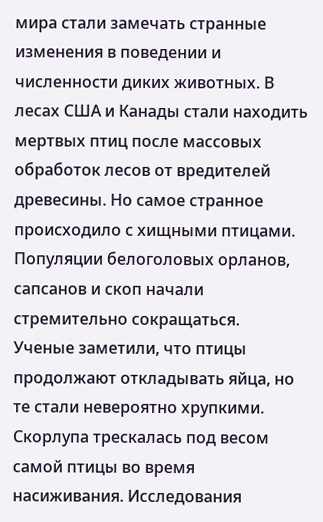мира стали замечать странные изменения в поведении и численности диких животных. В лесах США и Канады стали находить мертвых птиц после массовых обработок лесов от вредителей древесины. Но самое странное происходило с хищными птицами. Популяции белоголовых орланов, сапсанов и скоп начали стремительно сокращаться.
Ученые заметили, что птицы продолжают откладывать яйца, но те стали невероятно хрупкими. Скорлупа трескалась под весом самой птицы во время насиживания. Исследования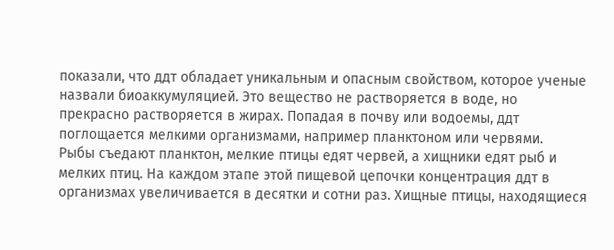показали, что ддт обладает уникальным и опасным свойством, которое ученые назвали биоаккумуляцией. Это вещество не растворяется в воде, но прекрасно растворяется в жирах. Попадая в почву или водоемы, ддт поглощается мелкими организмами, например планктоном или червями.
Рыбы съедают планктон, мелкие птицы едят червей, а хищники едят рыб и мелких птиц. На каждом этапе этой пищевой цепочки концентрация ддт в организмах увеличивается в десятки и сотни раз. Хищные птицы, находящиеся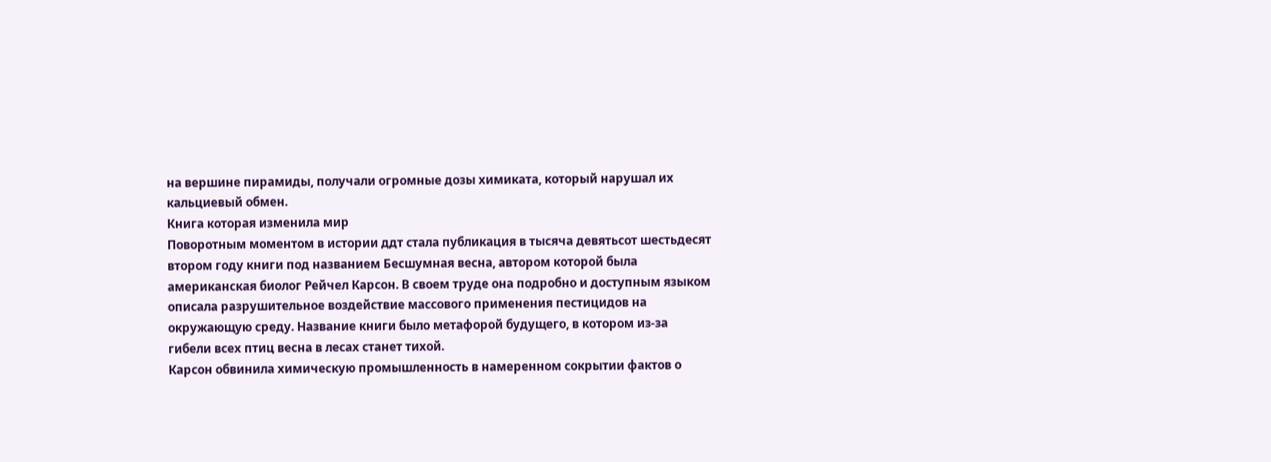на вершине пирамиды, получали огромные дозы химиката, который нарушал их кальциевый обмен.
Книга которая изменила мир
Поворотным моментом в истории ддт стала публикация в тысяча девятьсот шестьдесят втором году книги под названием Бесшумная весна, автором которой была американская биолог Рейчел Карсон. В своем труде она подробно и доступным языком описала разрушительное воздействие массового применения пестицидов на окружающую среду. Название книги было метафорой будущего, в котором из-за гибели всех птиц весна в лесах станет тихой.
Карсон обвинила химическую промышленность в намеренном сокрытии фактов о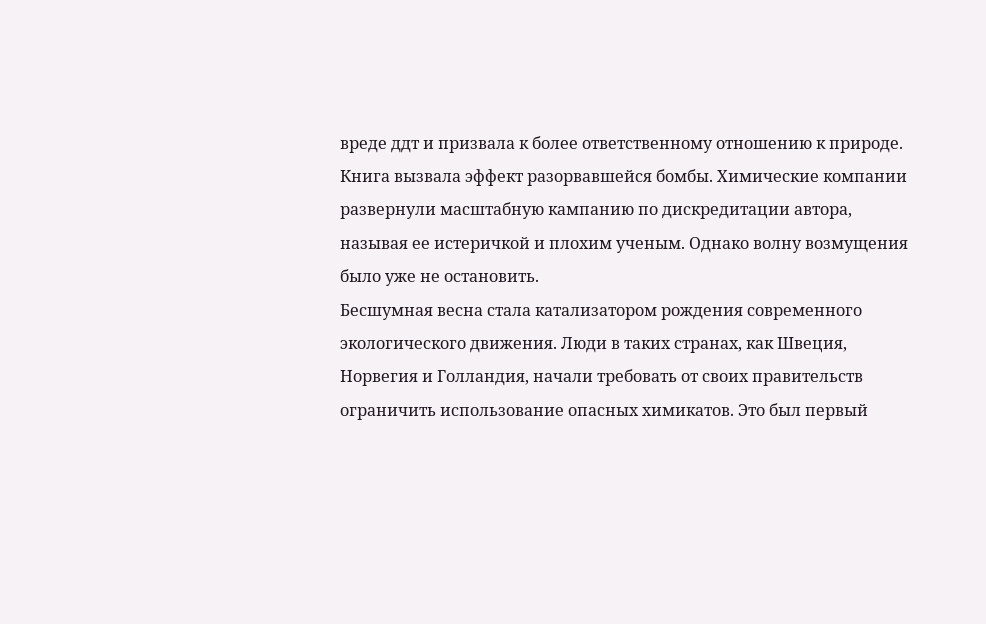вреде ддт и призвала к более ответственному отношению к природе. Книга вызвала эффект разорвавшейся бомбы. Химические компании развернули масштабную кампанию по дискредитации автора, называя ее истеричкой и плохим ученым. Однако волну возмущения было уже не остановить.
Бесшумная весна стала катализатором рождения современного экологического движения. Люди в таких странах, как Швеция, Норвегия и Голландия, начали требовать от своих правительств ограничить использование опасных химикатов. Это был первый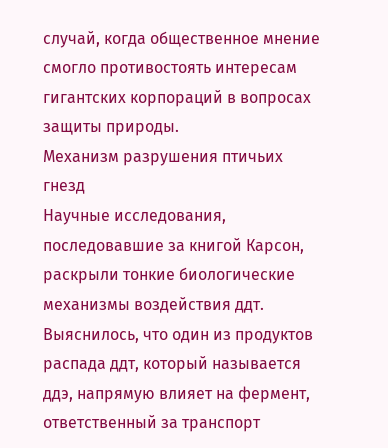случай, когда общественное мнение смогло противостоять интересам гигантских корпораций в вопросах защиты природы.
Механизм разрушения птичьих гнезд
Научные исследования, последовавшие за книгой Карсон, раскрыли тонкие биологические механизмы воздействия ддт. Выяснилось, что один из продуктов распада ддт, который называется ддэ, напрямую влияет на фермент, ответственный за транспорт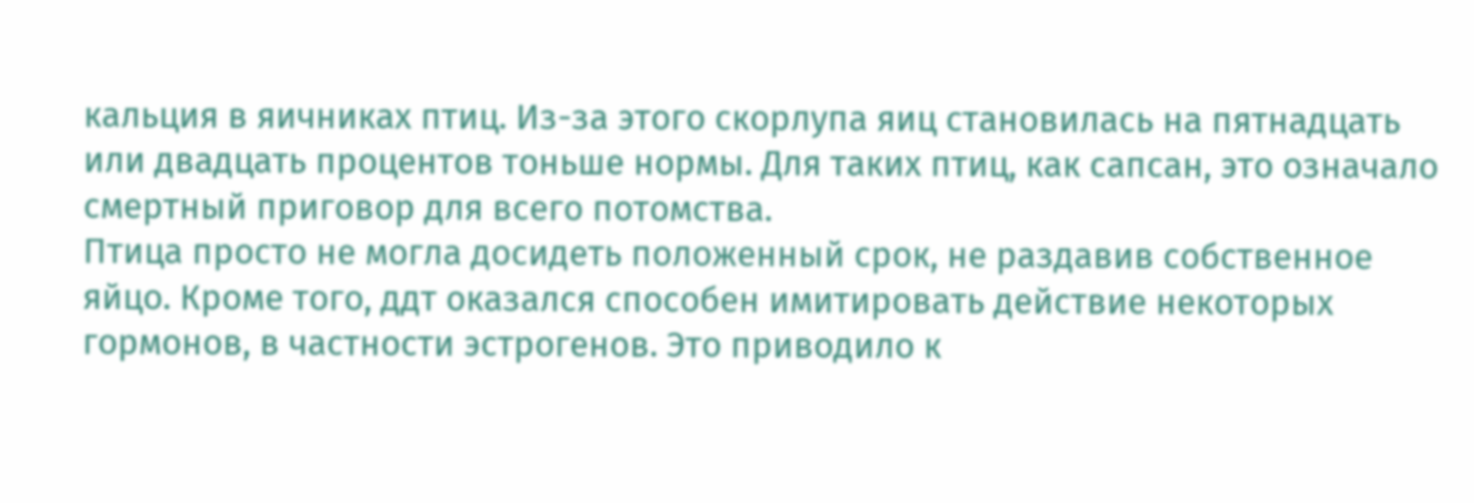кальция в яичниках птиц. Из-за этого скорлупа яиц становилась на пятнадцать или двадцать процентов тоньше нормы. Для таких птиц, как сапсан, это означало смертный приговор для всего потомства.
Птица просто не могла досидеть положенный срок, не раздавив собственное яйцо. Кроме того, ддт оказался способен имитировать действие некоторых гормонов, в частности эстрогенов. Это приводило к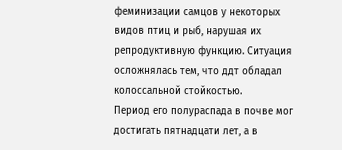феминизации самцов у некоторых видов птиц и рыб, нарушая их репродуктивную функцию. Ситуация осложнялась тем, что ддт обладал колоссальной стойкостью.
Период его полураспада в почве мог достигать пятнадцати лет, а в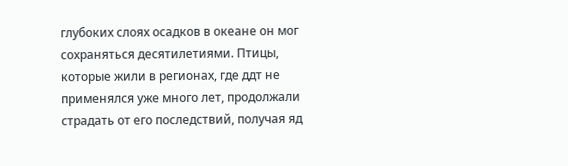глубоких слоях осадков в океане он мог сохраняться десятилетиями. Птицы, которые жили в регионах, где ддт не применялся уже много лет, продолжали страдать от его последствий, получая яд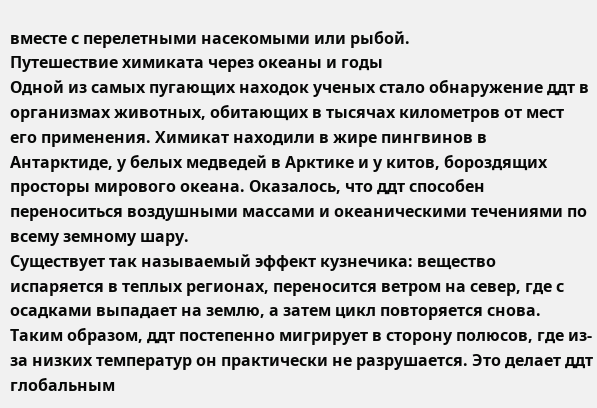вместе с перелетными насекомыми или рыбой.
Путешествие химиката через океаны и годы
Одной из самых пугающих находок ученых стало обнаружение ддт в организмах животных, обитающих в тысячах километров от мест его применения. Химикат находили в жире пингвинов в Антарктиде, у белых медведей в Арктике и у китов, бороздящих просторы мирового океана. Оказалось, что ддт способен переноситься воздушными массами и океаническими течениями по всему земному шару.
Существует так называемый эффект кузнечика: вещество испаряется в теплых регионах, переносится ветром на север, где с осадками выпадает на землю, а затем цикл повторяется снова. Таким образом, ддт постепенно мигрирует в сторону полюсов, где из-за низких температур он практически не разрушается. Это делает ддт глобальным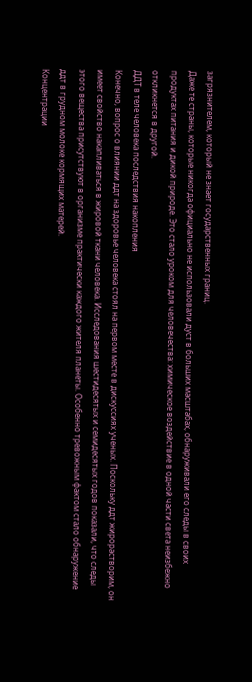загрязнителем, который не знает государственных границ.
Даже те страны, которые никогда официально не использовали дуст в больших масштабах, обнаруживали его следы в своих продуктах питания и дикой природе. Это стало уроком для человечества: химическое воздействие в одной части света неизбежно откликнется в другой.
ДДТ в теле человека последствия накопления
Конечно, вопрос о влиянии ддт на здоровье человека стоял на первом месте в дискуссиях ученых. Поскольку ддт жирорастворим, он имеет свойство накапливаться в жировой ткани человека. Исследования шестидесятых и семидесятых годов показали, что следы этого вещества присутствуют в организме практически каждого жителя планеты. Особенно тревожным фактом стало обнаружение ддт в грудном молоке кормящих матерей.
Концентрации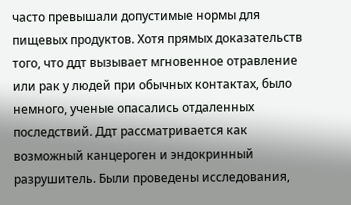часто превышали допустимые нормы для пищевых продуктов. Хотя прямых доказательств того, что ддт вызывает мгновенное отравление или рак у людей при обычных контактах, было немного, ученые опасались отдаленных последствий. Ддт рассматривается как возможный канцероген и эндокринный разрушитель. Были проведены исследования,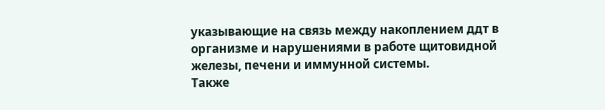указывающие на связь между накоплением ддт в организме и нарушениями в работе щитовидной железы, печени и иммунной системы.
Также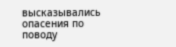высказывались опасения по поводу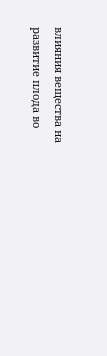влияния вещества на развитие плода во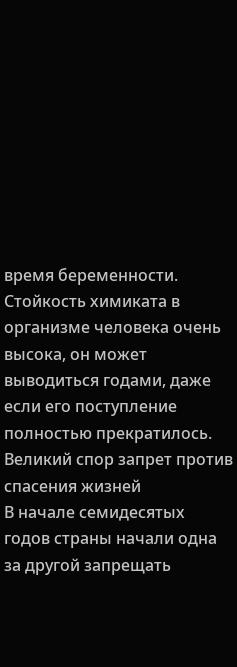время беременности. Стойкость химиката в организме человека очень высока, он может выводиться годами, даже если его поступление полностью прекратилось.
Великий спор запрет против спасения жизней
В начале семидесятых годов страны начали одна за другой запрещать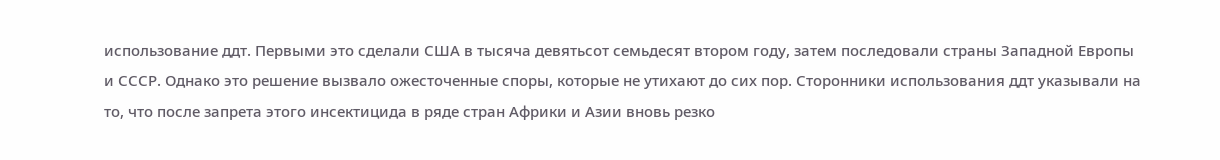использование ддт. Первыми это сделали США в тысяча девятьсот семьдесят втором году, затем последовали страны Западной Европы и СССР. Однако это решение вызвало ожесточенные споры, которые не утихают до сих пор. Сторонники использования ддт указывали на то, что после запрета этого инсектицида в ряде стран Африки и Азии вновь резко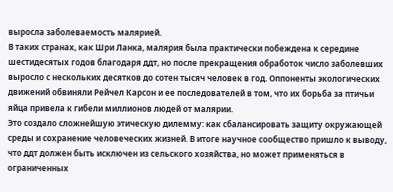выросла заболеваемость малярией.
В таких странах, как Шри Ланка, малярия была практически побеждена к середине шестидесятых годов благодаря ддт, но после прекращения обработок число заболевших выросло с нескольких десятков до сотен тысяч человек в год. Оппоненты экологических движений обвиняли Рейчел Карсон и ее последователей в том, что их борьба за птичьи яйца привела к гибели миллионов людей от малярии.
Это создало сложнейшую этическую дилемму: как сбалансировать защиту окружающей среды и сохранение человеческих жизней. В итоге научное сообщество пришло к выводу, что ддт должен быть исключен из сельского хозяйства, но может применяться в ограниченных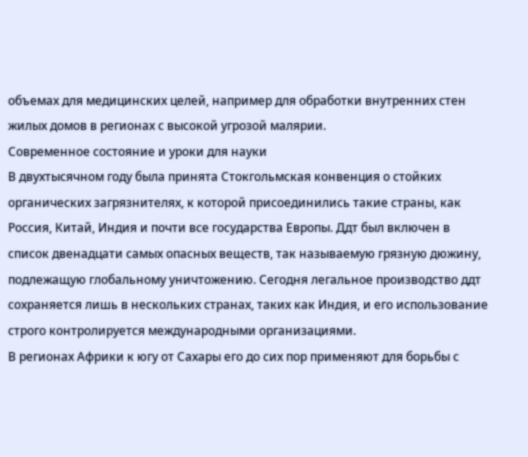объемах для медицинских целей, например для обработки внутренних стен жилых домов в регионах с высокой угрозой малярии.
Современное состояние и уроки для науки
В двухтысячном году была принята Стокгольмская конвенция о стойких органических загрязнителях, к которой присоединились такие страны, как Россия, Китай, Индия и почти все государства Европы. Ддт был включен в список двенадцати самых опасных веществ, так называемую грязную дюжину, подлежащую глобальному уничтожению. Сегодня легальное производство ддт сохраняется лишь в нескольких странах, таких как Индия, и его использование строго контролируется международными организациями.
В регионах Африки к югу от Сахары его до сих пор применяют для борьбы с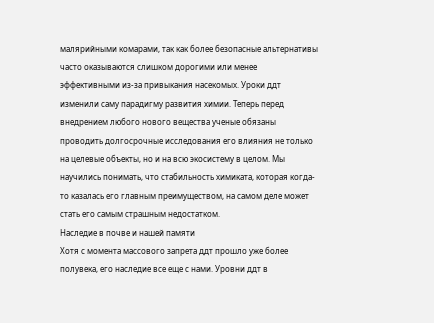малярийными комарами, так как более безопасные альтернативы часто оказываются слишком дорогими или менее эффективными из-за привыкания насекомых. Уроки ддт изменили саму парадигму развития химии. Теперь перед внедрением любого нового вещества ученые обязаны проводить долгосрочные исследования его влияния не только на целевые объекты, но и на всю экосистему в целом. Мы научились понимать, что стабильность химиката, которая когда-то казалась его главным преимуществом, на самом деле может стать его самым страшным недостатком.
Наследие в почве и нашей памяти
Хотя с момента массового запрета ддт прошло уже более полувека, его наследие все еще с нами. Уровни ддт в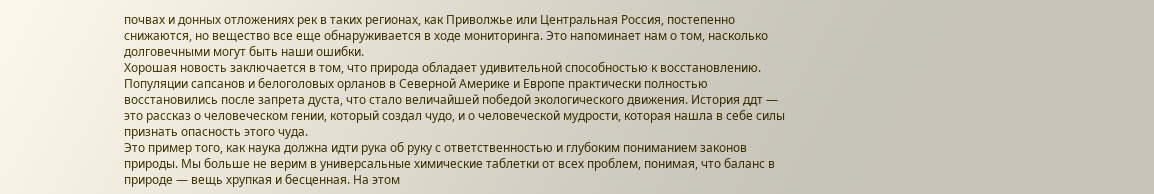почвах и донных отложениях рек в таких регионах, как Приволжье или Центральная Россия, постепенно снижаются, но вещество все еще обнаруживается в ходе мониторинга. Это напоминает нам о том, насколько долговечными могут быть наши ошибки.
Хорошая новость заключается в том, что природа обладает удивительной способностью к восстановлению. Популяции сапсанов и белоголовых орланов в Северной Америке и Европе практически полностью восстановились после запрета дуста, что стало величайшей победой экологического движения. История ддт — это рассказ о человеческом гении, который создал чудо, и о человеческой мудрости, которая нашла в себе силы признать опасность этого чуда.
Это пример того, как наука должна идти рука об руку с ответственностью и глубоким пониманием законов природы. Мы больше не верим в универсальные химические таблетки от всех проблем, понимая, что баланс в природе — вещь хрупкая и бесценная. На этом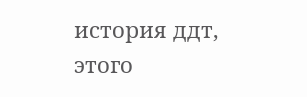история ддт, этого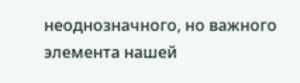неоднозначного, но важного элемента нашей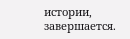истории, завершается.